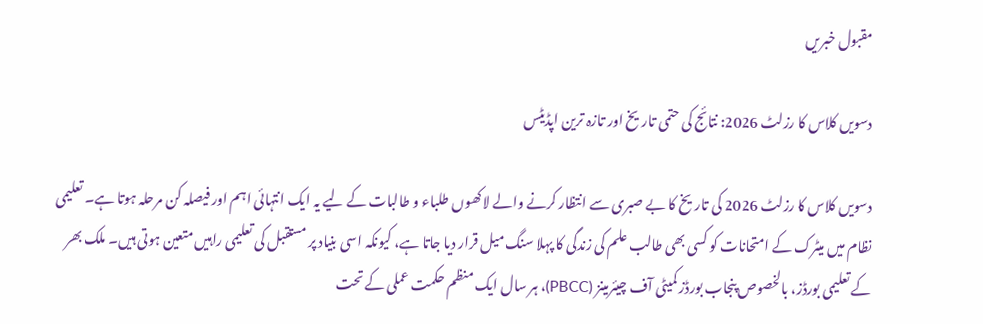مقبول خبریں

دسویں کلاس کا رزلٹ 2026: نتائج کی حتمی تاریخ اور تازہ ترین اپڈیٹس

دسویں کلاس کا رزلٹ 2026 کی تاریخ کا بے صبری سے انتظار کرنے والے لاکھوں طلباء و طالبات کے لیے یہ ایک انتہائی اہم اور فیصلہ کن مرحلہ ہوتا ہے۔ تعلیمی نظام میں میٹرک کے امتحانات کو کسی بھی طالب علم کی زندگی کا پہلا سنگ میل قرار دیا جاتا ہے، کیونکہ اسی بنیاد پر مستقبل کی تعلیمی راہیں متعین ہوتی ہیں۔ ملک بھر کے تعلیمی بورڈز، بالخصوص پنجاب بورڈز کمیٹی آف چیئرمینز (PBCC)، ہر سال ایک منظم حکمت عملی کے تحت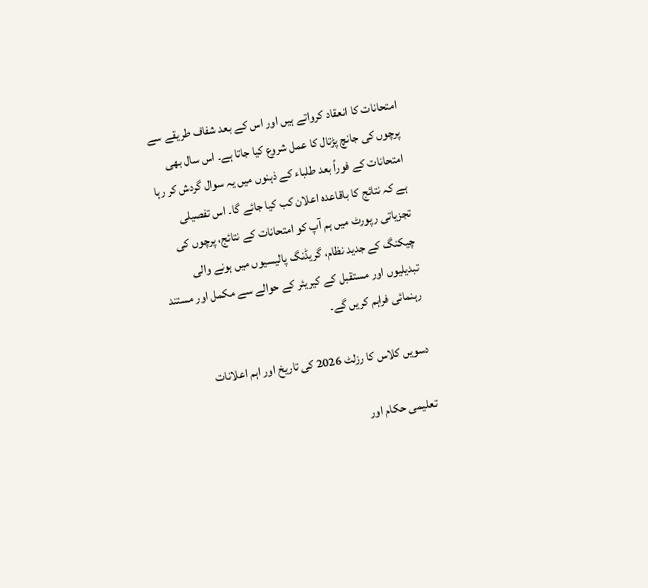امتحانات کا انعقاد کرواتے ہیں اور اس کے بعد شفاف طریقے سے پرچوں کی جانچ پڑتال کا عمل شروع کیا جاتا ہے۔ اس سال بھی امتحانات کے فوراً بعد طلباء کے ذہنوں میں یہ سوال گردش کر رہا ہے کہ نتائج کا باقاعدہ اعلان کب کیا جائے گا۔ اس تفصیلی تجزیاتی رپورٹ میں ہم آپ کو امتحانات کے نتائج، پرچوں کی چیکنگ کے جدید نظام، گریڈنگ پالیسیوں میں ہونے والی تبدیلیوں اور مستقبل کے کیریئر کے حوالے سے مکمل اور مستند رہنمائی فراہم کریں گے۔

دسویں کلاس کا رزلٹ 2026 کی تاریخ اور اہم اعلانات

تعلیمی حکام اور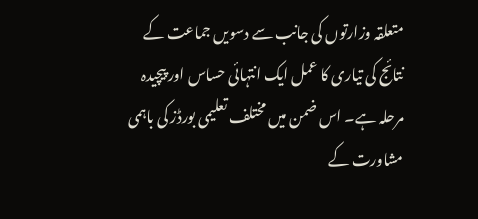متعلقہ وزارتوں کی جانب سے دسویں جماعت کے نتائج کی تیاری کا عمل ایک انتہائی حساس اور پیچیدہ مرحلہ ہے۔ اس ضمن میں مختلف تعلیمی بورڈز کی باہمی مشاورت کے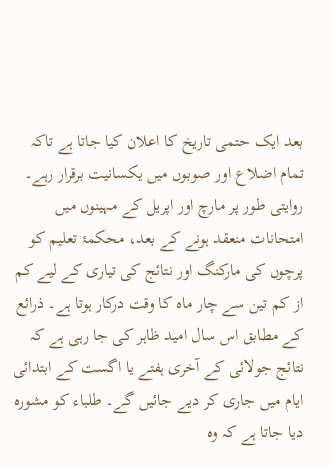بعد ایک حتمی تاریخ کا اعلان کیا جاتا ہے تاکہ تمام اضلاع اور صوبوں میں یکسانیت برقرار رہے۔ روایتی طور پر مارچ اور اپریل کے مہینوں میں امتحانات منعقد ہونے کے بعد، محکمۂ تعلیم کو پرچوں کی مارکنگ اور نتائج کی تیاری کے لیے کم از کم تین سے چار ماہ کا وقت درکار ہوتا ہے۔ ذرائع کے مطابق اس سال امید ظاہر کی جا رہی ہے کہ نتائج جولائی کے آخری ہفتے یا اگست کے ابتدائی ایام میں جاری کر دیے جائیں گے۔ طلباء کو مشورہ دیا جاتا ہے کہ وہ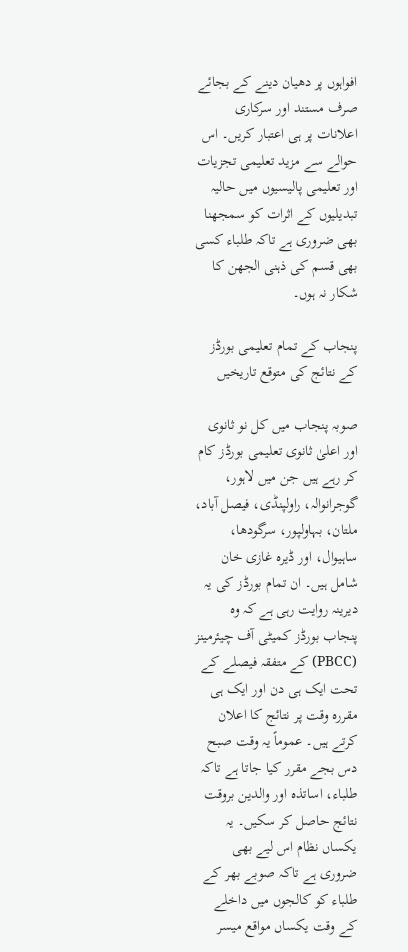افواہوں پر دھیان دینے کے بجائے صرف مستند اور سرکاری اعلانات پر ہی اعتبار کریں۔ اس حوالے سے مزید تعلیمی تجزیات اور تعلیمی پالیسیوں میں حالیہ تبدیلیوں کے اثرات کو سمجھنا بھی ضروری ہے تاکہ طلباء کسی بھی قسم کی ذہنی الجھن کا شکار نہ ہوں۔

پنجاب کے تمام تعلیمی بورڈز کے نتائج کی متوقع تاریخیں

صوبہ پنجاب میں کل نو ثانوی اور اعلیٰ ثانوی تعلیمی بورڈز کام کر رہے ہیں جن میں لاہور، گوجرانوالہ، راولپنڈی، فیصل آباد، ملتان، بہاولپور، سرگودھا، ساہیوال، اور ڈیرہ غازی خان شامل ہیں۔ ان تمام بورڈز کی یہ دیرینہ روایت رہی ہے کہ وہ پنجاب بورڈز کمیٹی آف چیئرمینز (PBCC) کے متفقہ فیصلے کے تحت ایک ہی دن اور ایک ہی مقررہ وقت پر نتائج کا اعلان کرتے ہیں۔ عموماً یہ وقت صبح دس بجے مقرر کیا جاتا ہے تاکہ طلباء، اساتذہ اور والدین بروقت نتائج حاصل کر سکیں۔ یہ یکساں نظام اس لیے بھی ضروری ہے تاکہ صوبے بھر کے طلباء کو کالجوں میں داخلے کے وقت یکساں مواقع میسر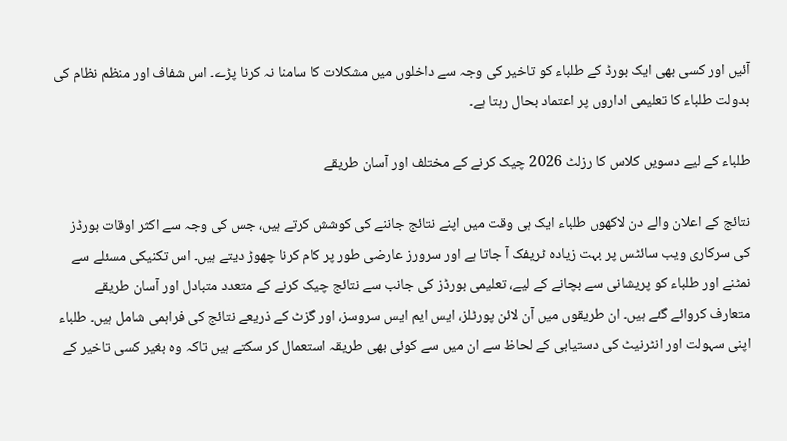آئیں اور کسی بھی ایک بورڈ کے طلباء کو تاخیر کی وجہ سے داخلوں میں مشکلات کا سامنا نہ کرنا پڑے۔ اس شفاف اور منظم نظام کی بدولت طلباء کا تعلیمی اداروں پر اعتماد بحال رہتا ہے۔

طلباء کے لیے دسویں کلاس کا رزلٹ 2026 چیک کرنے کے مختلف اور آسان طریقے

نتائج کے اعلان والے دن لاکھوں طلباء ایک ہی وقت میں اپنے نتائج جاننے کی کوشش کرتے ہیں، جس کی وجہ سے اکثر اوقات بورڈز کی سرکاری ویب سائٹس پر بہت زیادہ ٹریفک آ جاتا ہے اور سرورز عارضی طور پر کام کرنا چھوڑ دیتے ہیں۔ اس تکنیکی مسئلے سے نمٹنے اور طلباء کو پریشانی سے بچانے کے لیے، تعلیمی بورڈز کی جانب سے نتائج چیک کرنے کے متعدد متبادل اور آسان طریقے متعارف کروائے گئے ہیں۔ ان طریقوں میں آن لائن پورٹلز، ایس ایم ایس سروسز، اور گزٹ کے ذریعے نتائج کی فراہمی شامل ہیں۔ طلباء اپنی سہولت اور انٹرنیٹ کی دستیابی کے لحاظ سے ان میں سے کوئی بھی طریقہ استعمال کر سکتے ہیں تاکہ وہ بغیر کسی تاخیر کے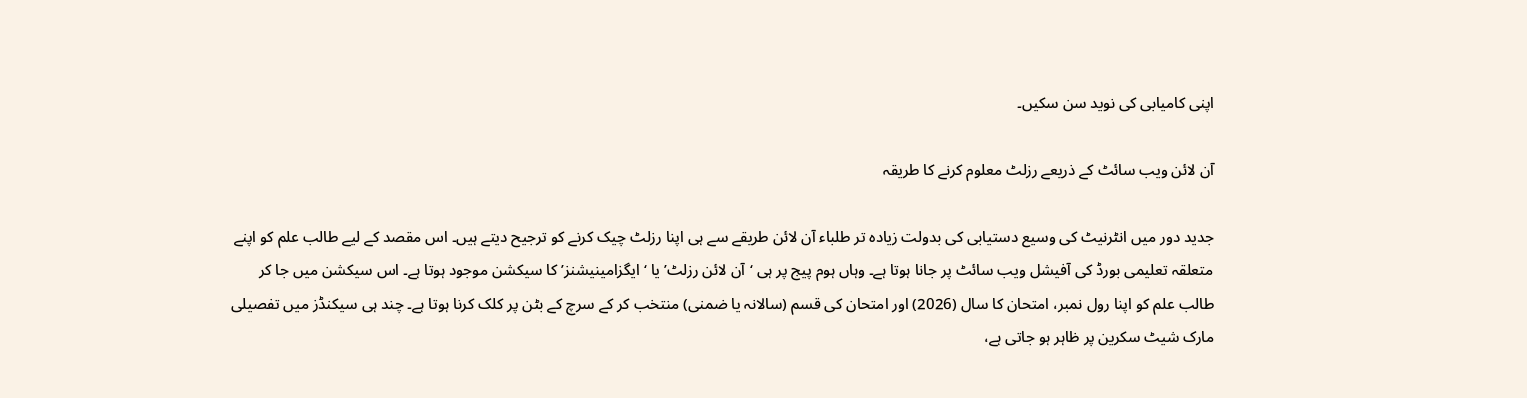اپنی کامیابی کی نوید سن سکیں۔

آن لائن ویب سائٹ کے ذریعے رزلٹ معلوم کرنے کا طریقہ

جدید دور میں انٹرنیٹ کی وسیع دستیابی کی بدولت زیادہ تر طلباء آن لائن طریقے سے ہی اپنا رزلٹ چیک کرنے کو ترجیح دیتے ہیں۔ اس مقصد کے لیے طالب علم کو اپنے متعلقہ تعلیمی بورڈ کی آفیشل ویب سائٹ پر جانا ہوتا ہے۔ وہاں ہوم پیج پر ہی ‘آن لائن رزلٹ’ یا ‘ایگزامینیشنز’ کا سیکشن موجود ہوتا ہے۔ اس سیکشن میں جا کر طالب علم کو اپنا رول نمبر، امتحان کا سال (2026) اور امتحان کی قسم (سالانہ یا ضمنی) منتخب کر کے سرچ کے بٹن پر کلک کرنا ہوتا ہے۔ چند ہی سیکنڈز میں تفصیلی مارک شیٹ سکرین پر ظاہر ہو جاتی ہے،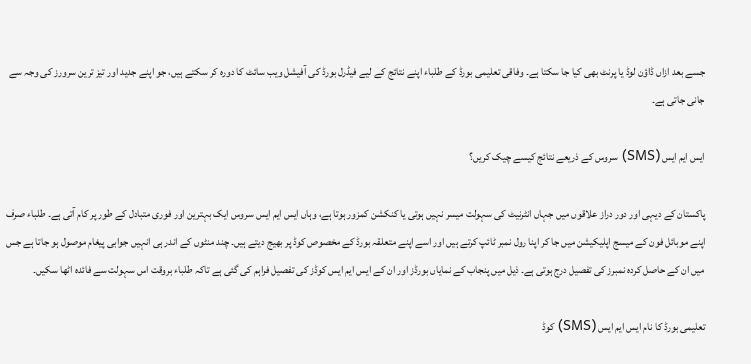جسے بعد ازاں ڈاؤن لوڈ یا پرنٹ بھی کیا جا سکتا ہے۔ وفاقی تعلیمی بورڈ کے طلباء اپنے نتائج کے لیے فیڈرل بورڈ کی آفیشل ویب سائٹ کا دورہ کر سکتے ہیں، جو اپنے جدید اور تیز ترین سرورز کی وجہ سے جانی جاتی ہے۔

ایس ایم ایس (SMS) سروس کے ذریعے نتائج کیسے چیک کریں؟

پاکستان کے دیہی اور دور دراز علاقوں میں جہاں انٹرنیٹ کی سہولت میسر نہیں ہوتی یا کنکشن کمزور ہوتا ہے، وہاں ایس ایم ایس سروس ایک بہترین اور فوری متبادل کے طور پر کام آتی ہے۔ طلباء صرف اپنے موبائل فون کے میسج اپلیکیشن میں جا کر اپنا رول نمبر ٹائپ کرتے ہیں اور اسے اپنے متعلقہ بورڈ کے مخصوص کوڈ پر بھیج دیتے ہیں۔ چند منٹوں کے اندر ہی انہیں جوابی پیغام موصول ہو جاتا ہے جس میں ان کے حاصل کردہ نمبرز کی تفصیل درج ہوتی ہے۔ ذیل میں پنجاب کے نمایاں بورڈز اور ان کے ایس ایم ایس کوڈز کی تفصیل فراہم کی گئی ہے تاکہ طلباء بروقت اس سہولت سے فائدہ اٹھا سکیں۔

تعلیمی بورڈ کا نام ایس ایم ایس (SMS) کوڈ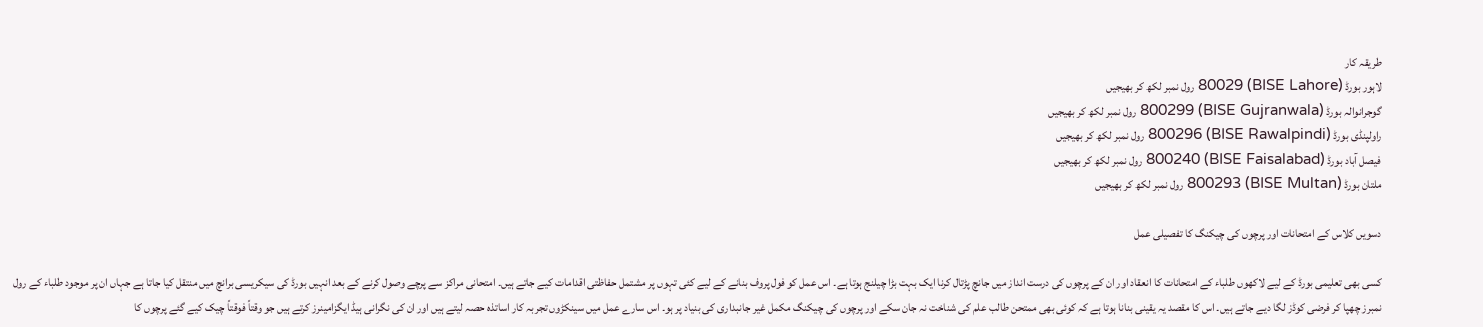طریقہ کار
لاہور بورڈ (BISE Lahore) 80029 رول نمبر لکھ کر بھیجیں
گوجرانوالہ بورڈ (BISE Gujranwala) 800299 رول نمبر لکھ کر بھیجیں
راولپنڈی بورڈ (BISE Rawalpindi) 800296 رول نمبر لکھ کر بھیجیں
فیصل آباد بورڈ (BISE Faisalabad) 800240 رول نمبر لکھ کر بھیجیں
ملتان بورڈ (BISE Multan) 800293 رول نمبر لکھ کر بھیجیں

دسویں کلاس کے امتحانات اور پرچوں کی چیکنگ کا تفصیلی عمل

کسی بھی تعلیمی بورڈ کے لیے لاکھوں طلباء کے امتحانات کا انعقاد اور ان کے پرچوں کی درست انداز میں جانچ پڑتال کرنا ایک بہت بڑا چیلنج ہوتا ہے۔ اس عمل کو فول پروف بنانے کے لیے کئی تہوں پر مشتمل حفاظتی اقدامات کیے جاتے ہیں۔ امتحانی مراکز سے پرچے وصول کرنے کے بعد انہیں بورڈ کی سیکریسی برانچ میں منتقل کیا جاتا ہے جہاں ان پر موجود طلباء کے رول نمبرز چھپا کر فرضی کوڈز لگا دیے جاتے ہیں۔ اس کا مقصد یہ یقینی بنانا ہوتا ہے کہ کوئی بھی ممتحن طالب علم کی شناخت نہ جان سکے اور پرچوں کی چیکنگ مکمل غیر جانبداری کی بنیاد پر ہو۔ اس سارے عمل میں سینکڑوں تجربہ کار اساتذہ حصہ لیتے ہیں اور ان کی نگرانی ہیڈ ایگزامینرز کرتے ہیں جو وقتاً فوقتاً چیک کیے گئے پرچوں کا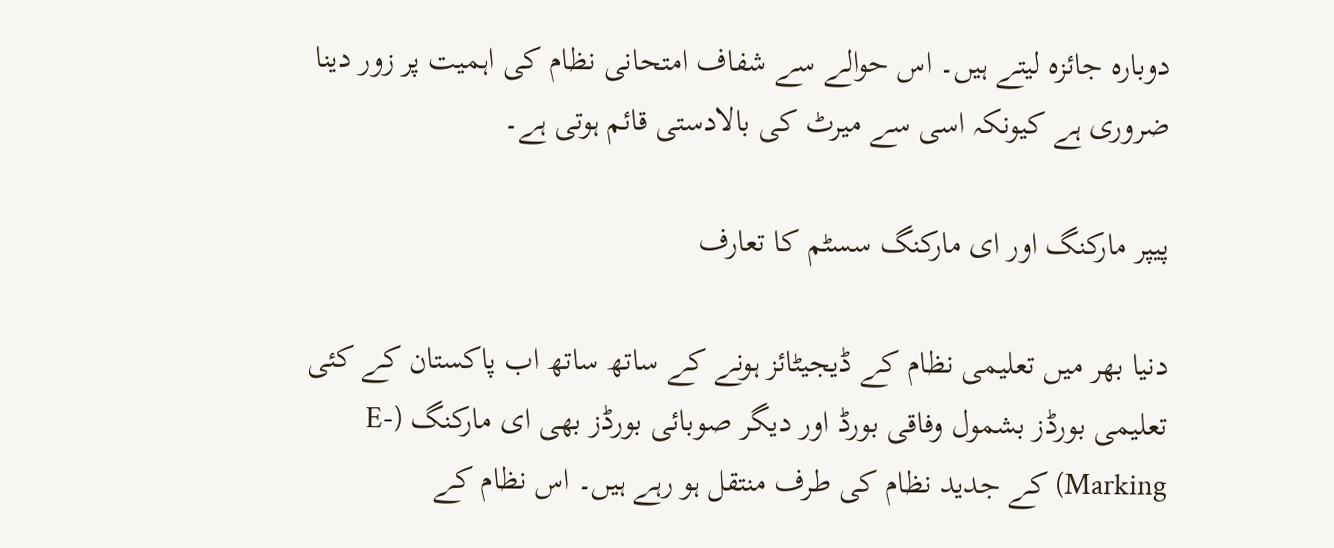دوبارہ جائزہ لیتے ہیں۔ اس حوالے سے شفاف امتحانی نظام کی اہمیت پر زور دینا ضروری ہے کیونکہ اسی سے میرٹ کی بالادستی قائم ہوتی ہے۔

پیپر مارکنگ اور ای مارکنگ سسٹم کا تعارف

دنیا بھر میں تعلیمی نظام کے ڈیجیٹائز ہونے کے ساتھ ساتھ اب پاکستان کے کئی تعلیمی بورڈز بشمول وفاقی بورڈ اور دیگر صوبائی بورڈز بھی ای مارکنگ (E-Marking) کے جدید نظام کی طرف منتقل ہو رہے ہیں۔ اس نظام کے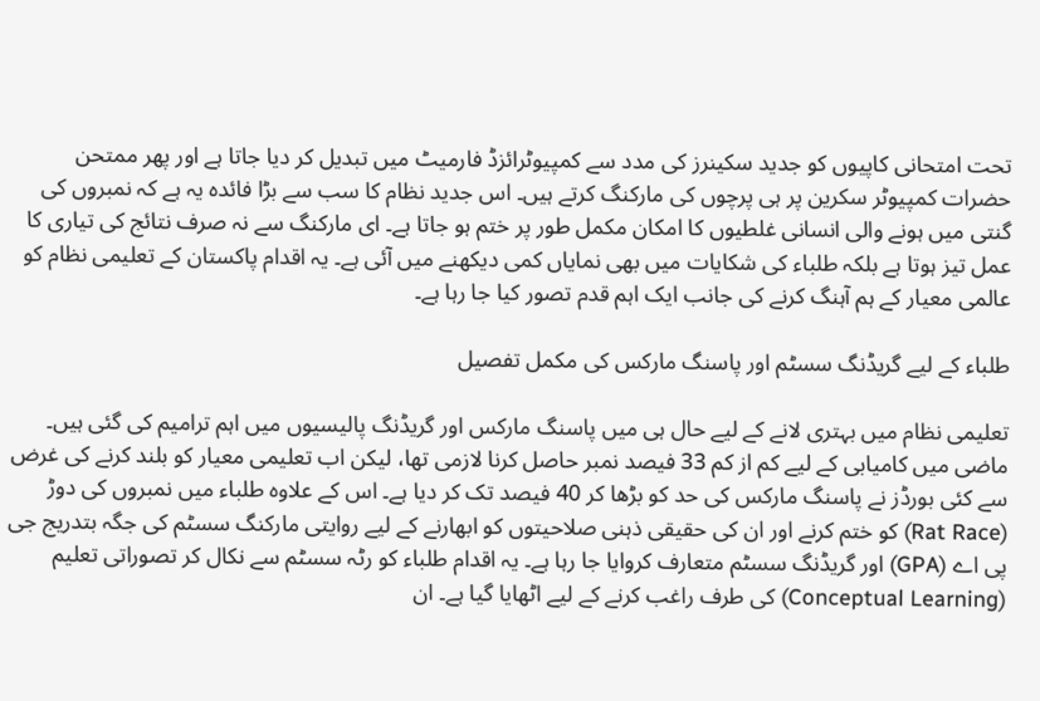تحت امتحانی کاپیوں کو جدید سکینرز کی مدد سے کمپیوٹرائزڈ فارمیٹ میں تبدیل کر دیا جاتا ہے اور پھر ممتحن حضرات کمپیوٹر سکرین پر ہی پرچوں کی مارکنگ کرتے ہیں۔ اس جدید نظام کا سب سے بڑا فائدہ یہ ہے کہ نمبروں کی گنتی میں ہونے والی انسانی غلطیوں کا امکان مکمل طور پر ختم ہو جاتا ہے۔ ای مارکنگ سے نہ صرف نتائج کی تیاری کا عمل تیز ہوتا ہے بلکہ طلباء کی شکایات میں بھی نمایاں کمی دیکھنے میں آئی ہے۔ یہ اقدام پاکستان کے تعلیمی نظام کو عالمی معیار کے ہم آہنگ کرنے کی جانب ایک اہم قدم تصور کیا جا رہا ہے۔

طلباء کے لیے گریڈنگ سسٹم اور پاسنگ مارکس کی مکمل تفصیل

تعلیمی نظام میں بہتری لانے کے لیے حال ہی میں پاسنگ مارکس اور گریڈنگ پالیسیوں میں اہم ترامیم کی گئی ہیں۔ ماضی میں کامیابی کے لیے کم از کم 33 فیصد نمبر حاصل کرنا لازمی تھا، لیکن اب تعلیمی معیار کو بلند کرنے کی غرض سے کئی بورڈز نے پاسنگ مارکس کی حد کو بڑھا کر 40 فیصد تک کر دیا ہے۔ اس کے علاوہ طلباء میں نمبروں کی دوڑ (Rat Race) کو ختم کرنے اور ان کی حقیقی ذہنی صلاحیتوں کو ابھارنے کے لیے روایتی مارکنگ سسٹم کی جگہ بتدریج جی پی اے (GPA) اور گریڈنگ سسٹم متعارف کروایا جا رہا ہے۔ یہ اقدام طلباء کو رٹہ سسٹم سے نکال کر تصوراتی تعلیم (Conceptual Learning) کی طرف راغب کرنے کے لیے اٹھایا گیا ہے۔ ان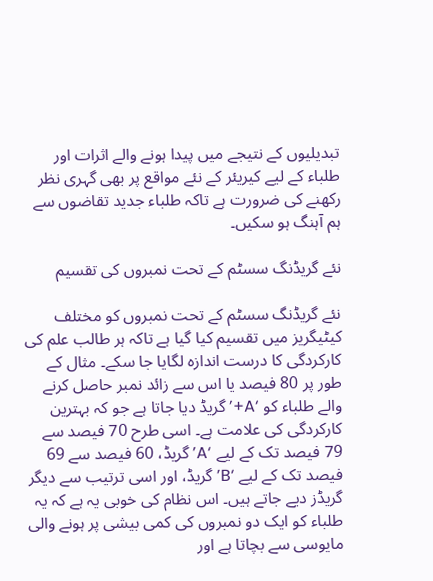تبدیلیوں کے نتیجے میں پیدا ہونے والے اثرات اور طلباء کے لیے کیریئر کے نئے مواقع پر بھی گہری نظر رکھنے کی ضرورت ہے تاکہ طلباء جدید تقاضوں سے ہم آہنگ ہو سکیں۔

نئے گریڈنگ سسٹم کے تحت نمبروں کی تقسیم

نئے گریڈنگ سسٹم کے تحت نمبروں کو مختلف کیٹیگریز میں تقسیم کیا گیا ہے تاکہ ہر طالب علم کی کارکردگی کا درست اندازہ لگایا جا سکے۔ مثال کے طور پر 80 فیصد یا اس سے زائد نمبر حاصل کرنے والے طلباء کو ‘A+’ گریڈ دیا جاتا ہے جو کہ بہترین کارکردگی کی علامت ہے۔ اسی طرح 70 فیصد سے 79 فیصد تک کے لیے ‘A’ گریڈ، 60 فیصد سے 69 فیصد تک کے لیے ‘B’ گریڈ، اور اسی ترتیب سے دیگر گریڈز دیے جاتے ہیں۔ اس نظام کی خوبی یہ ہے کہ یہ طلباء کو ایک دو نمبروں کی کمی بیشی پر ہونے والی مایوسی سے بچاتا ہے اور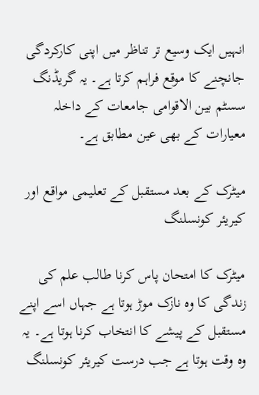انہیں ایک وسیع تر تناظر میں اپنی کارکردگی جانچنے کا موقع فراہم کرتا ہے۔ یہ گریڈنگ سسٹم بین الاقوامی جامعات کے داخلہ معیارات کے بھی عین مطابق ہے۔

میٹرک کے بعد مستقبل کے تعلیمی مواقع اور کیریئر کونسلنگ

میٹرک کا امتحان پاس کرنا طالب علم کی زندگی کا وہ نازک موڑ ہوتا ہے جہاں اسے اپنے مستقبل کے پیشے کا انتخاب کرنا ہوتا ہے۔ یہ وہ وقت ہوتا ہے جب درست کیریئر کونسلنگ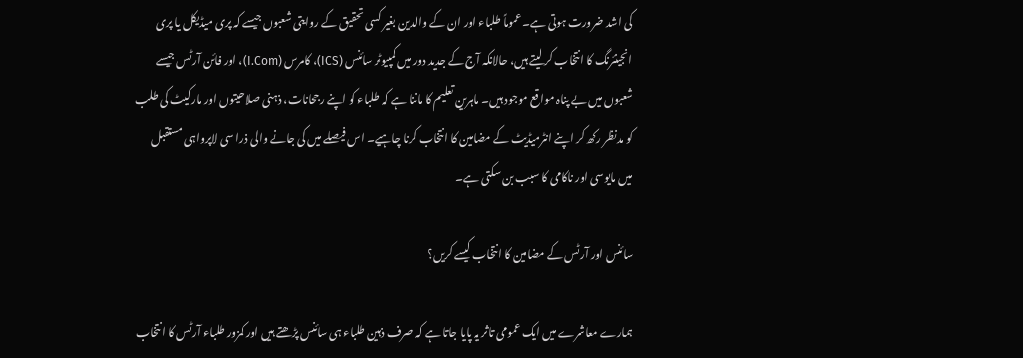کی اشد ضرورت ہوتی ہے۔ عموماً طلباء اور ان کے والدین بغیر کسی تحقیق کے روایتی شعبوں جیسے کہ پری میڈیکل یا پری انجینئرنگ کا انتخاب کر لیتے ہیں، حالانکہ آج کے جدید دور میں کمپیوٹر سائنس (ICS)، کامرس (I.Com)، اور فائن آرٹس جیسے شعبوں میں بے پناہ مواقع موجود ہیں۔ ماہرین تعلیم کا ماننا ہے کہ طلباء کو اپنے رجحانات، ذہنی صلاحیتوں اور مارکیٹ کی طلب کو مدنظر رکھ کر اپنے انٹرمیڈیٹ کے مضامین کا انتخاب کرنا چاہیے۔ اس فیصلے میں کی جانے والی ذرا سی لاپرواہی مستقبل میں مایوسی اور ناکامی کا سبب بن سکتی ہے۔

سائنس اور آرٹس کے مضامین کا انتخاب کیسے کریں؟

ہمارے معاشرے میں ایک عمومی تاثر یہ پایا جاتا ہے کہ صرف ذہین طلباء ہی سائنس پڑھتے ہیں اور کمزور طلباء آرٹس کا انتخاب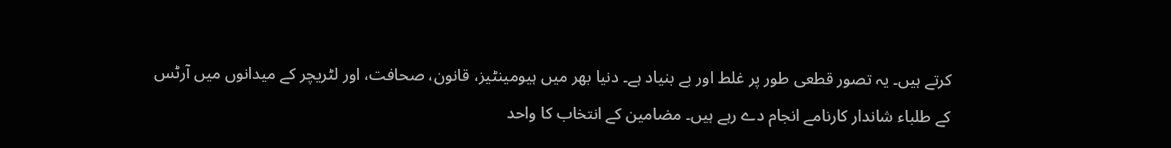کرتے ہیں۔ یہ تصور قطعی طور پر غلط اور بے بنیاد ہے۔ دنیا بھر میں ہیومینٹیز، قانون، صحافت، اور لٹریچر کے میدانوں میں آرٹس کے طلباء شاندار کارنامے انجام دے رہے ہیں۔ مضامین کے انتخاب کا واحد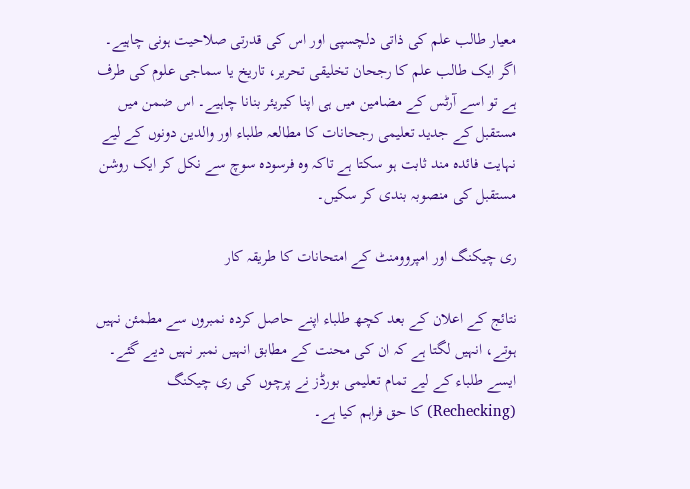معیار طالب علم کی ذاتی دلچسپی اور اس کی قدرتی صلاحیت ہونی چاہیے۔ اگر ایک طالب علم کا رجحان تخلیقی تحریر، تاریخ یا سماجی علوم کی طرف ہے تو اسے آرٹس کے مضامین میں ہی اپنا کیریئر بنانا چاہیے۔ اس ضمن میں مستقبل کے جدید تعلیمی رجحانات کا مطالعہ طلباء اور والدین دونوں کے لیے نہایت فائدہ مند ثابت ہو سکتا ہے تاکہ وہ فرسودہ سوچ سے نکل کر ایک روشن مستقبل کی منصوبہ بندی کر سکیں۔

ری چیکنگ اور امپروومنٹ کے امتحانات کا طریقہ کار

نتائج کے اعلان کے بعد کچھ طلباء اپنے حاصل کردہ نمبروں سے مطمئن نہیں ہوتے، انہیں لگتا ہے کہ ان کی محنت کے مطابق انہیں نمبر نہیں دیے گئے۔ ایسے طلباء کے لیے تمام تعلیمی بورڈز نے پرچوں کی ری چیکنگ (Rechecking) کا حق فراہم کیا ہے۔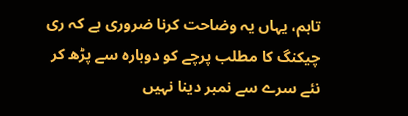تاہم، یہاں یہ وضاحت کرنا ضروری ہے کہ ری چیکنگ کا مطلب پرچے کو دوبارہ سے پڑھ کر نئے سرے سے نمبر دینا نہیں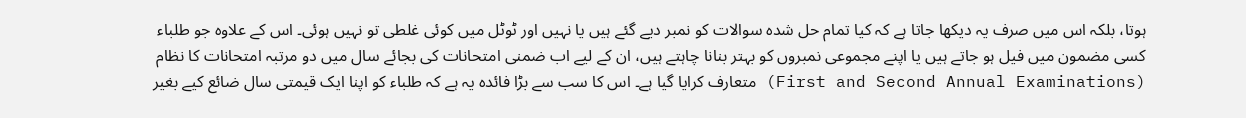ہوتا، بلکہ اس میں صرف یہ دیکھا جاتا ہے کہ کیا تمام حل شدہ سوالات کو نمبر دیے گئے ہیں یا نہیں اور ٹوٹل میں کوئی غلطی تو نہیں ہوئی۔ اس کے علاوہ جو طلباء کسی مضمون میں فیل ہو جاتے ہیں یا اپنے مجموعی نمبروں کو بہتر بنانا چاہتے ہیں، ان کے لیے اب ضمنی امتحانات کی بجائے سال میں دو مرتبہ امتحانات کا نظام (First and Second Annual Examinations) متعارف کرایا گیا ہے۔ اس کا سب سے بڑا فائدہ یہ ہے کہ طلباء کو اپنا ایک قیمتی سال ضائع کیے بغیر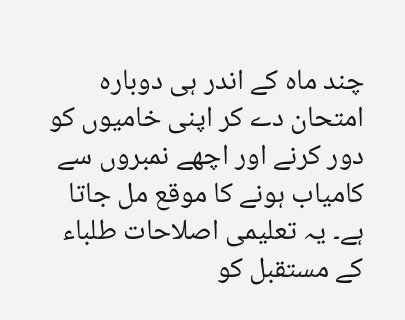چند ماہ کے اندر ہی دوبارہ امتحان دے کر اپنی خامیوں کو دور کرنے اور اچھے نمبروں سے کامیاب ہونے کا موقع مل جاتا ہے۔ یہ تعلیمی اصلاحات طلباء کے مستقبل کو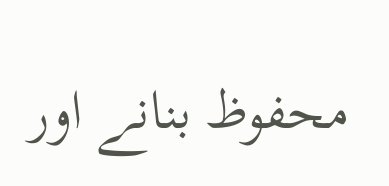محفوظ بنانے اور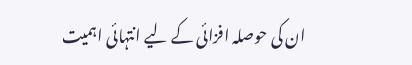ان کی حوصلہ افزائی کے لیے انتہائی اہمیت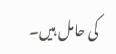کی حامل ہیں۔